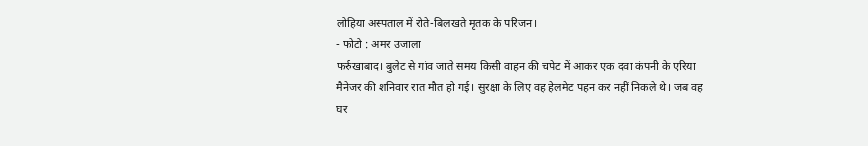लोहिया अस्पताल में रोते-बिलखते मृतक के परिजन।
- फोटो : अमर उजाला
फर्रुखाबाद। बुलेट से गांव जाते समय किसी वाहन की चपेट में आकर एक दवा कंपनी के एरिया मैनेजर की शनिवार रात मौत हो गई। सुरक्षा के लिए वह हेलमेट पहन कर नहीं निकले थे। जब वह घर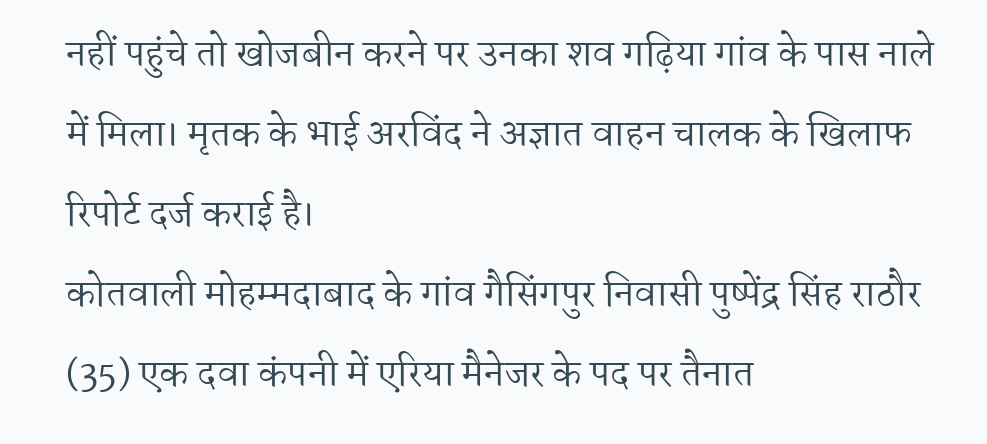नहीं पहुंचे तो खोजबीन करने पर उनका शव गढ़िया गांव के पास नाले में मिला। मृतक के भाई अरविंद ने अज्ञात वाहन चालक के खिलाफ रिपोर्ट दर्ज कराई है।
कोतवाली मोहम्मदाबाद के गांव गैसिंगपुर निवासी पुष्पेंद्र सिंह राठौर (35) एक दवा कंपनी में एरिया मैनेजर के पद पर तैनात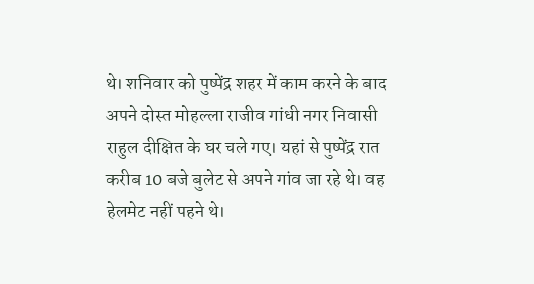थे। शनिवार को पुष्पेंद्र शहर में काम करने के बाद अपने दोस्त मोहल्ला राजीव गांधी नगर निवासी राहुल दीक्षित के घर चले गए। यहां से पुष्पेंद्र रात करीब 10 बजे बुलेट से अपने गांव जा रहे थे। वह हेलमेट नहीं पहने थे।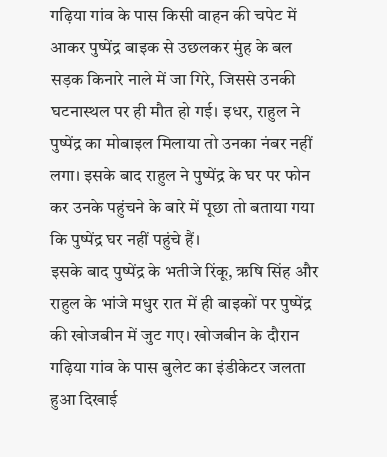गढ़िया गांव के पास किसी वाहन की चपेट में आकर पुष्पेंद्र बाइक से उछलकर मुंह के बल सड़क किनारे नाले में जा गिरे, जिससे उनकी घटनास्थल पर ही मौत हो गई। इधर, राहुल ने पुष्पेंद्र का मोबाइल मिलाया तो उनका नंबर नहीं लगा। इसके बाद राहुल ने पुष्पेंद्र के घर पर फोन कर उनके पहुंचने के बारे में पूछा तो बताया गया कि पुष्पेंद्र घर नहीं पहुंचे हैं।
इसके बाद पुष्पेंद्र के भतीजे रिंकू, ऋषि सिंह और राहुल के भांजे मधुर रात में ही बाइकों पर पुष्पेंद्र की खोजबीन में जुट गए। खोजबीन के दौरान गढ़िया गांव के पास बुलेट का इंडीकेटर जलता हुआ दिखाई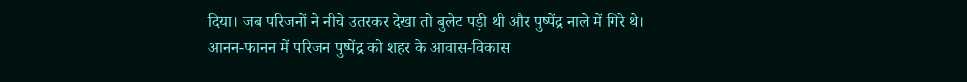दिया। जब परिजनों ने नीचे उतरकर देखा तो बुलेट पड़ी थी और पुष्पेंद्र नाले में गिरे थे।
आनन-फानन में परिजन पुष्पेंद्र को शहर के आवास-विकास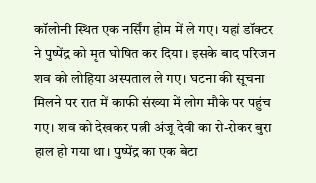कॉलोनी स्थित एक नर्सिंग होम में ले गए। यहां डॉक्टर ने पुष्पेंद्र को मृत घोषित कर दिया। इसके बाद परिजन शव को लोहिया अस्पताल ले गए। घटना की सूचना मिलने पर रात में काफी संख्या में लोग मौके पर पहुंच गए। शव को देखकर पत्नी अंजू देवी का रो-रोकर बुरा हाल हो गया था। पुष्पेंद्र का एक बेटा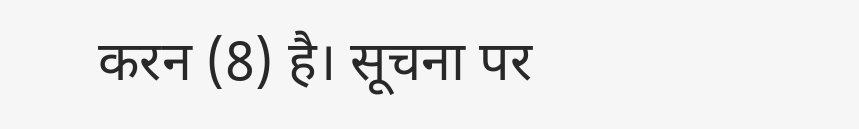करन (8) है। सूचना पर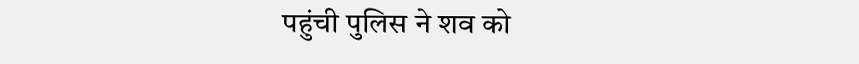पहुंची पुलिस ने शव को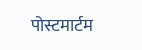पोस्टमार्टम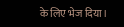के लिए भेज दिया।